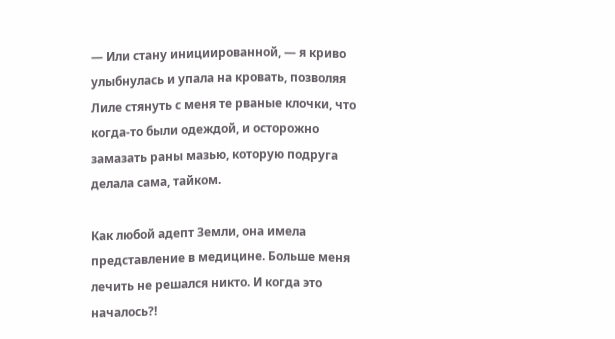— Или стану инициированной, — я криво улыбнулась и упала на кровать, позволяя Лиле стянуть с меня те рваные клочки, что когда-то были одеждой, и осторожно замазать раны мазью, которую подруга делала сама, тайком.

Как любой адепт Земли, она имела представление в медицине. Больше меня лечить не решался никто. И когда это началось?!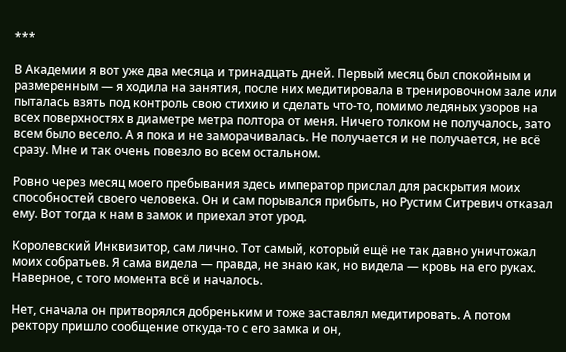***

В Академии я вот уже два месяца и тринадцать дней. Первый месяц был спокойным и размеренным — я ходила на занятия, после них медитировала в тренировочном зале или пыталась взять под контроль свою стихию и сделать что-то, помимо ледяных узоров на всех поверхностях в диаметре метра полтора от меня. Ничего толком не получалось, зато всем было весело. А я пока и не заморачивалась. Не получается и не получается, не всё сразу. Мне и так очень повезло во всем остальном.

Ровно через месяц моего пребывания здесь император прислал для раскрытия моих способностей своего человека. Он и сам порывался прибыть, но Рустим Ситревич отказал ему. Вот тогда к нам в замок и приехал этот урод.

Королевский Инквизитор, сам лично. Тот самый, который ещё не так давно уничтожал моих собратьев. Я сама видела — правда, не знаю как, но видела — кровь на его руках. Наверное, с того момента всё и началось.

Нет, сначала он притворялся добреньким и тоже заставлял медитировать. А потом ректору пришло сообщение откуда-то с его замка и он,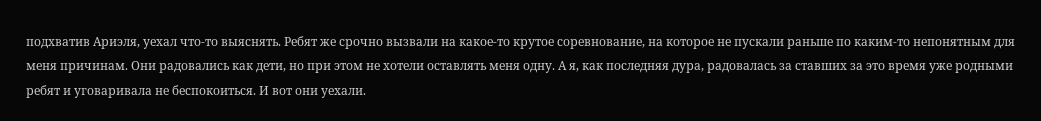подхватив Ариэля, уехал что-то выяснять. Ребят же срочно вызвали на какое-то крутое соревнование, на которое не пускали раньше по каким-то непонятным для меня причинам. Они радовались как дети, но при этом не хотели оставлять меня одну. А я, как последняя дура, радовалась за ставших за это время уже родными ребят и уговаривала не беспокоиться. И вот они уехали.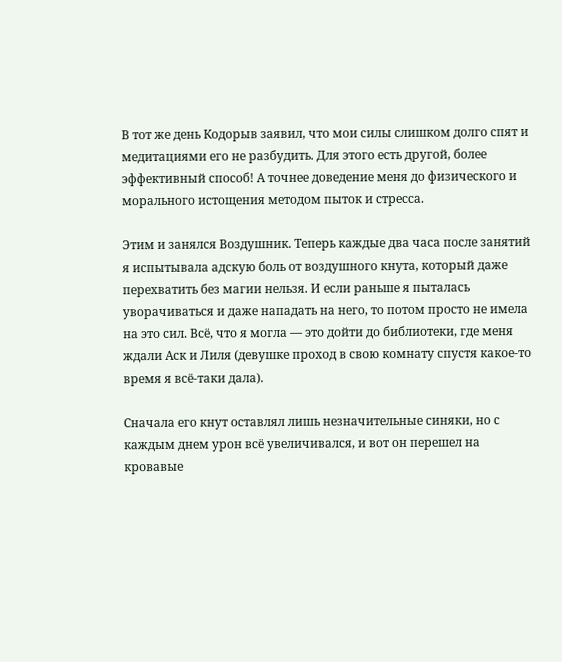В тот же день Кодорыв заявил, что мои силы слишком долго спят и медитациями его не разбудить. Для этого есть другой, более эффективный способ! А точнее доведение меня до физического и морального истощения методом пыток и стресса.

Этим и занялся Воздушник. Теперь каждые два часа после занятий я испытывала адскую боль от воздушного кнута, который даже перехватить без магии нельзя. И если раньше я пыталась уворачиваться и даже нападать на него, то потом просто не имела на это сил. Всё, что я могла — это дойти до библиотеки, где меня ждали Аск и Лиля (девушке проход в свою комнату спустя какое-то время я всё-таки дала).

Сначала его кнут оставлял лишь незначительные синяки, но с каждым днем урон всё увеличивался, и вот он перешел на кровавые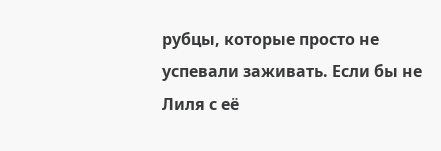рубцы, которые просто не успевали заживать. Если бы не Лиля с её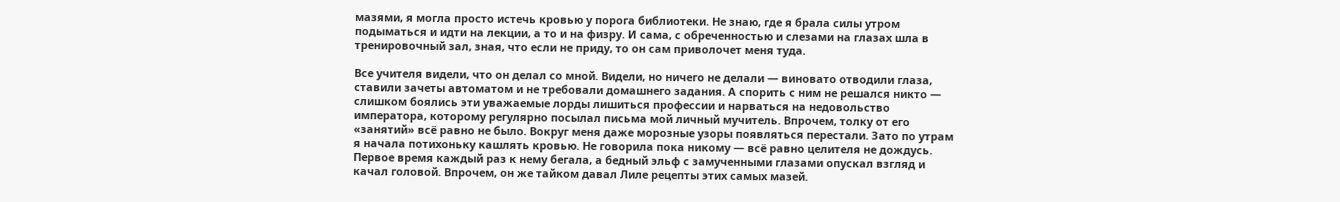мазями, я могла просто истечь кровью у порога библиотеки. Не знаю, где я брала силы утром подыматься и идти на лекции, а то и на физру. И сама, с обреченностью и слезами на глазах шла в тренировочный зал, зная, что если не приду, то он сам приволочет меня туда.

Все учителя видели, что он делал со мной. Видели, но ничего не делали — виновато отводили глаза, ставили зачеты автоматом и не требовали домашнего задания. А спорить с ним не решался никто — слишком боялись эти уважаемые лорды лишиться профессии и нарваться на недовольство императора, которому регулярно посылал письма мой личный мучитель. Впрочем, толку от его «занятий» всё равно не было. Вокруг меня даже морозные узоры появляться перестали. Зато по утрам я начала потихоньку кашлять кровью. Не говорила пока никому — всё равно целителя не дождусь. Первое время каждый раз к нему бегала, а бедный эльф с замученными глазами опускал взгляд и качал головой. Впрочем, он же тайком давал Лиле рецепты этих самых мазей.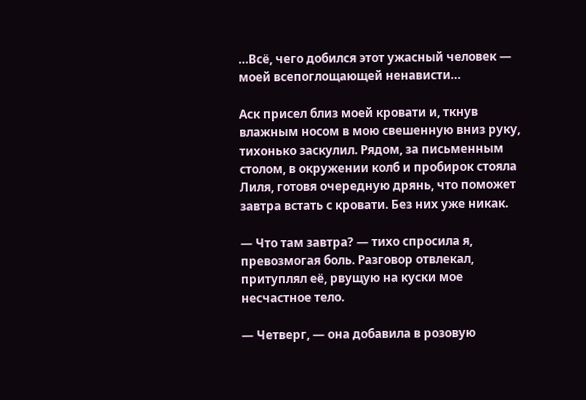…Всё, чего добился этот ужасный человек — моей всепоглощающей ненависти…

Аск присел близ моей кровати и, ткнув влажным носом в мою свешенную вниз руку, тихонько заскулил. Рядом, за письменным столом, в окружении колб и пробирок стояла Лиля, готовя очередную дрянь, что поможет завтра встать с кровати. Без них уже никак.

— Что там завтра? — тихо спросила я, превозмогая боль. Разговор отвлекал, притуплял её, рвущую на куски мое несчастное тело.

— Четверг, — она добавила в розовую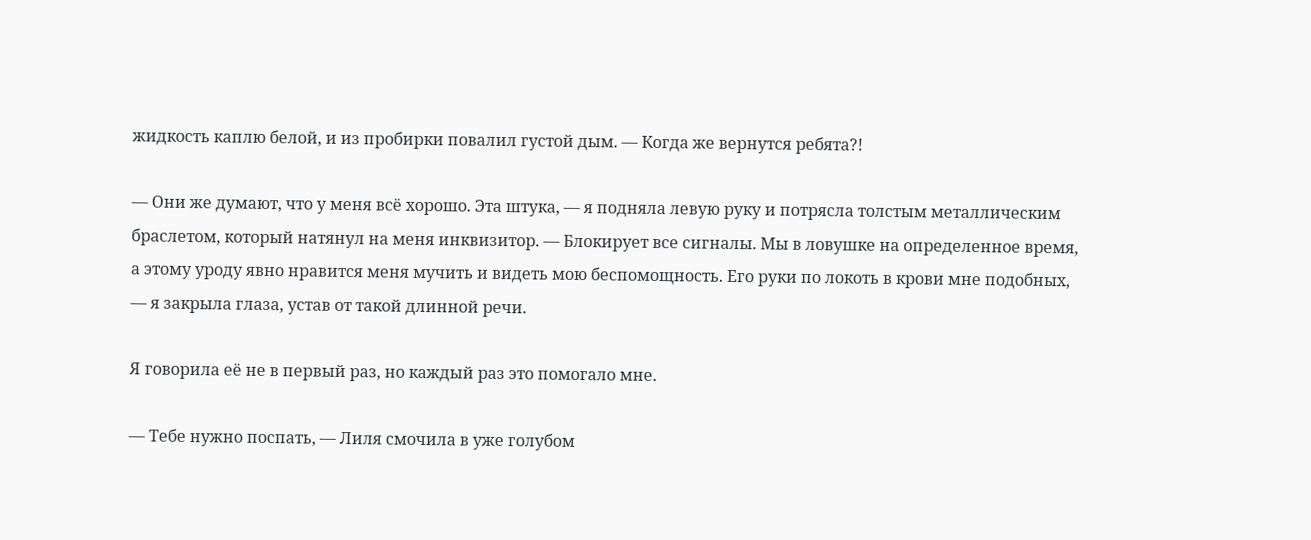жидкость каплю белой, и из пробирки повалил густой дым. — Когда же вернутся ребята?!

— Они же думают, что у меня всё хорошо. Эта штука, — я подняла левую руку и потрясла толстым металлическим браслетом, который натянул на меня инквизитор. — Блокирует все сигналы. Мы в ловушке на определенное время, а этому уроду явно нравится меня мучить и видеть мою беспомощность. Его руки по локоть в крови мне подобных, — я закрыла глаза, устав от такой длинной речи.

Я говорила её не в первый раз, но каждый раз это помогало мне.

— Тебе нужно поспать, — Лиля смочила в уже голубом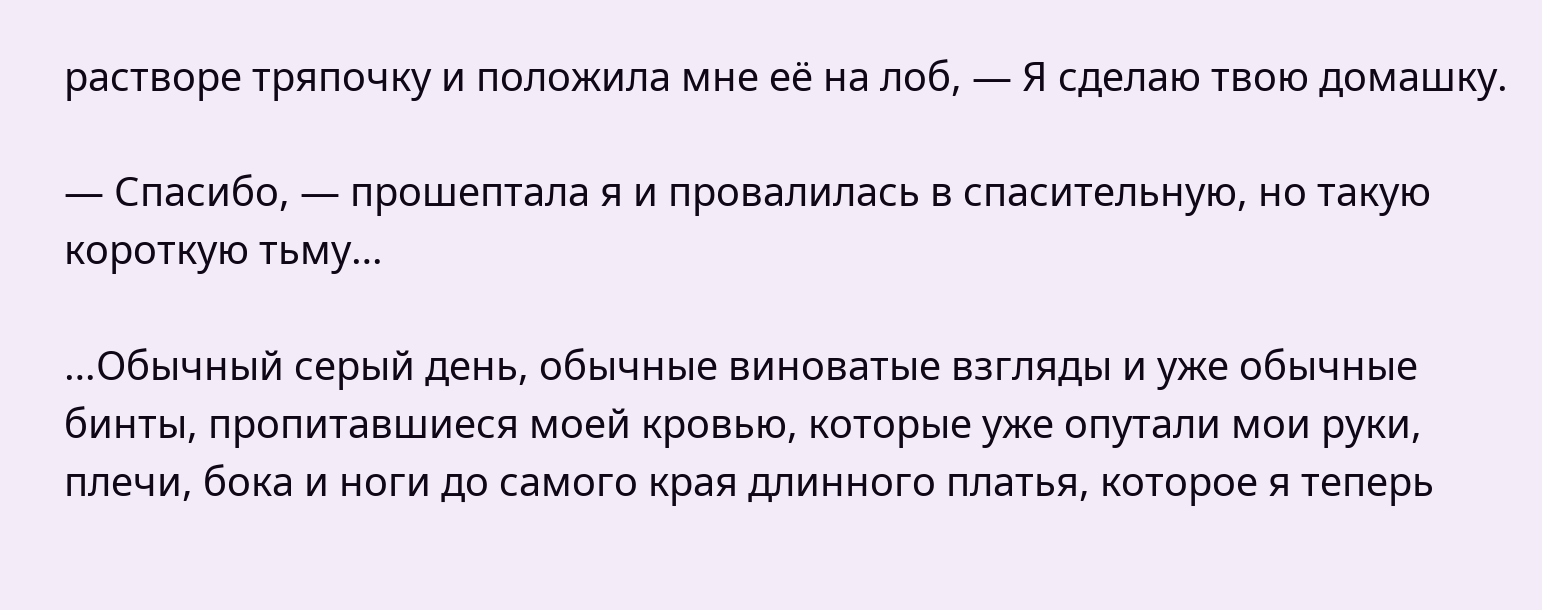растворе тряпочку и положила мне её на лоб, — Я сделаю твою домашку.

— Спасибо, — прошептала я и провалилась в спасительную, но такую короткую тьму…

…Обычный серый день, обычные виноватые взгляды и уже обычные бинты, пропитавшиеся моей кровью, которые уже опутали мои руки, плечи, бока и ноги до самого края длинного платья, которое я теперь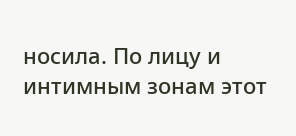носила. По лицу и интимным зонам этот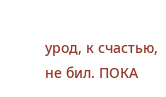урод, к счастью, не бил. ПОКА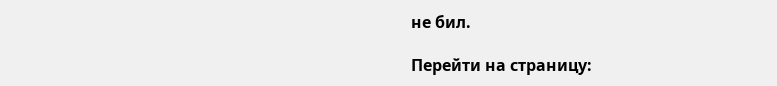не бил.

Перейти на страницу: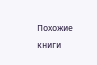Похожие книги